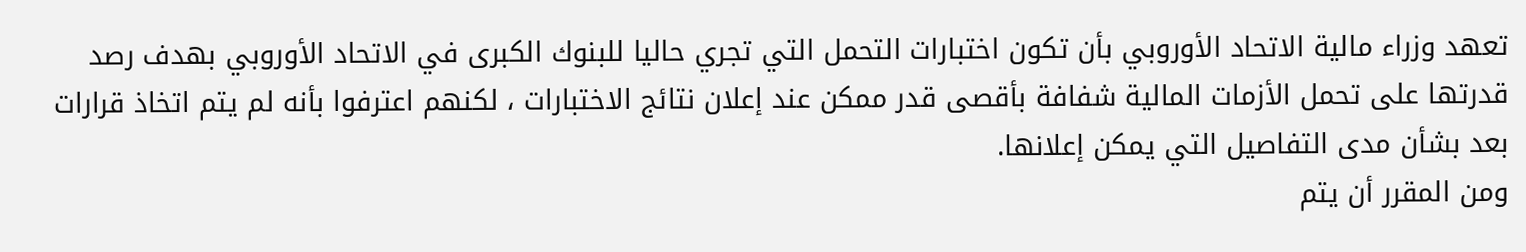تعهد وزراء مالية الاتحاد الأوروبي بأن تكون اختبارات التحمل التي تجري حاليا للبنوك الكبرى في الاتحاد الأوروبي بهدف رصد قدرتها على تحمل الأزمات المالية شفافة بأقصى قدر ممكن عند إعلان نتائج الاختبارات ، لكنهم اعترفوا بأنه لم يتم اتخاذ قرارات بعد بشأن مدى التفاصيل التي يمكن إعلانها.
ومن المقرر أن يتم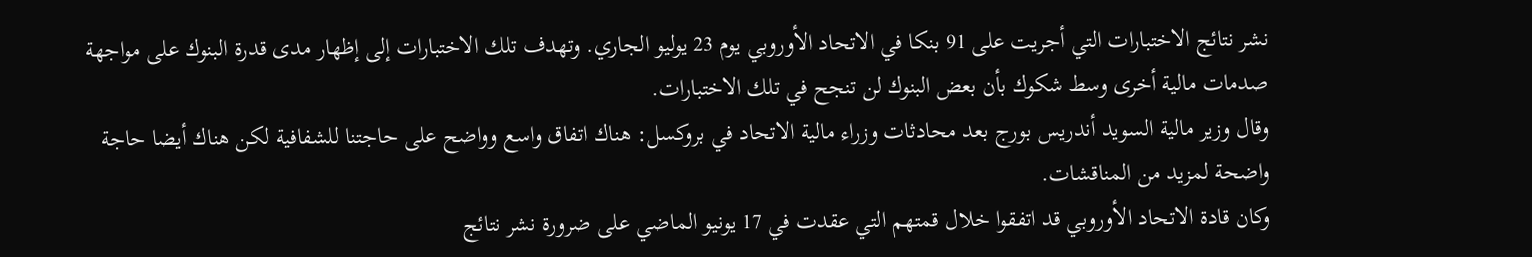نشر نتائج الاختبارات التي أجريت على 91 بنكا في الاتحاد الأوروبي يوم 23 يوليو الجاري. وتهدف تلك الاختبارات إلى إظهار مدى قدرة البنوك على مواجهة صدمات مالية أخرى وسط شكوك بأن بعض البنوك لن تنجح في تلك الاختبارات.
وقال وزير مالية السويد أندريس بورج بعد محادثات وزراء مالية الاتحاد في بروكسل: هناك اتفاق واسع وواضح على حاجتنا للشفافية لكن هناك أيضا حاجة واضحة لمزيد من المناقشات.
وكان قادة الاتحاد الأوروبي قد اتفقوا خلال قمتهم التي عقدت في 17 يونيو الماضي على ضرورة نشر نتائج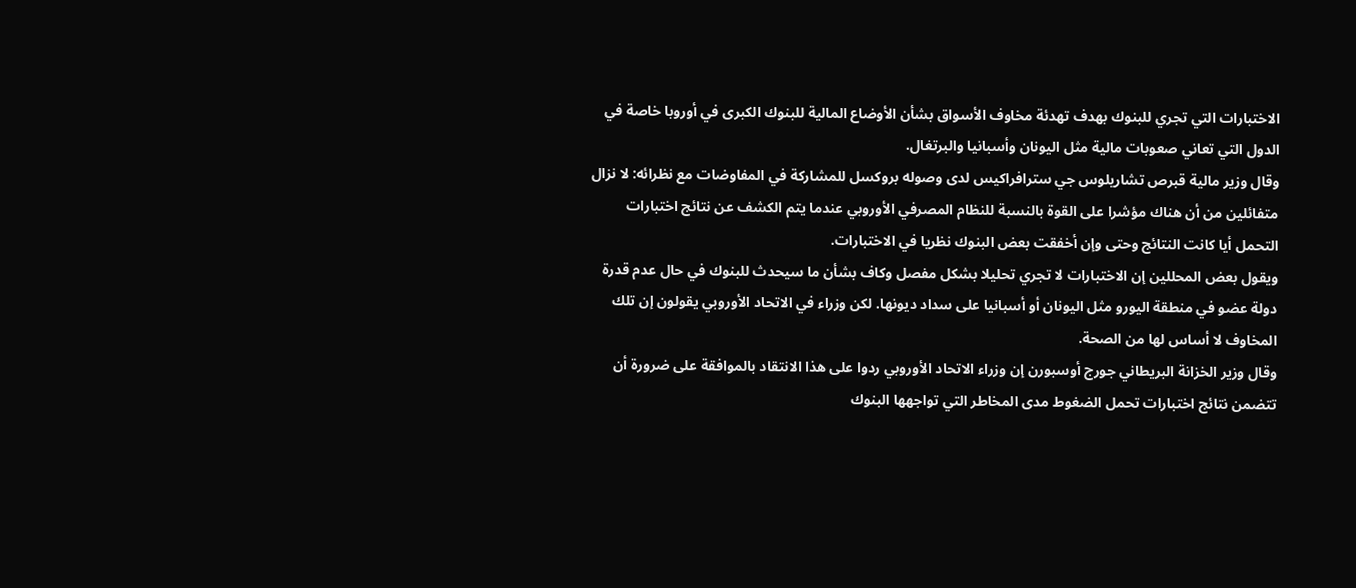الاختبارات التي تجري للبنوك بهدف تهدئة مخاوف الأسواق بشأن الأوضاع المالية للبنوك الكبرى في أوروبا خاصة في الدول التي تعاني صعوبات مالية مثل اليونان وأسبانيا والبرتغال.
وقال وزير مالية قبرص تشاريلوس جي سترافراكيس لدى وصوله بروكسل للمشاركة في المفاوضات مع نظرائه: لا نزال متفائلين من أن هناك مؤشرا على القوة بالنسبة للنظام المصرفي الأوروبي عندما يتم الكشف عن نتائج اختبارات التحمل أيا كانت النتائج وحتى وإن أخفقت بعض البنوك نظريا في الاختبارات.
ويقول بعض المحللين إن الاختبارات لا تجري تحليلا بشكل مفصل وكاف بشأن ما سيحدث للبنوك في حال عدم قدرة دولة عضو في منطقة اليورو مثل اليونان أو أسبانيا على سداد ديونها. لكن وزراء في الاتحاد الأوروبي يقولون إن تلك المخاوف لا أساس لها من الصحة.
وقال وزير الخزانة البريطاني جورج أوسبورن إن وزراء الاتحاد الأوروبي ردوا على هذا الانتقاد بالموافقة على ضرورة أن تتضمن نتائج اختبارات تحمل الضغوط مدى المخاطر التي تواجهها البنوك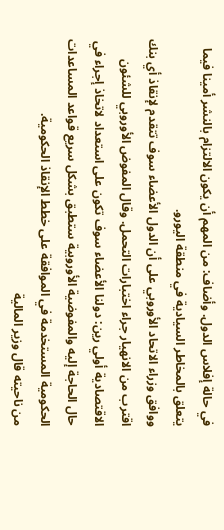في حالة إفلاس الدول. وأضاف: من المهم أن يكون الالتزام بالنشر أمينا فيما يتعلق بالمخاطر السيادية في منطقة اليورو.
ووافق وزراء الاتحاد الأوروبي على أن الدول الأعضاء سوف تتقدم لإنقاذ أي بنك اقترب من الانهيار جراء اختبارات التحمل. وقال المفوض الأوروبي للشئون الاقتصادية أولي رين: دولنا الأعضاء سوف تكون على استعداد لاتخاذ إجراء في حال الحاجة إليه والمفوضية الأوروبية ستطبق بشكل سريع قواعد المساعدات الحكومية المستخدمة في الموافقة على خطط الإنقاذ الحكومية.
من ناحيته قال وزير المالية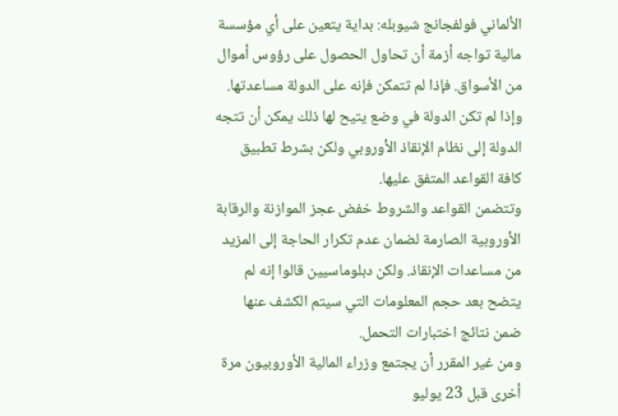الألماني فولفجانج شيوبله: بداية يتعين على أي مؤسسة مالية تواجه أزمة أن تحاول الحصول على رؤوس أموال من الأسواق. فإذا لم تتمكن فإنه على الدولة مساعدتها. وإذا لم تكن الدولة في وضع يتيح لها ذلك يمكن أن تتجه الدولة إلى نظام الإنقاذ الأوروبي ولكن بشرط تطبيق كافة القواعد المتفق عليها.
وتتضمن القواعد والشروط خفض عجز الموازنة والرقابة الأوروبية الصارمة لضمان عدم تكرار الحاجة إلى المزيد من مساعدات الإنقاذ. ولكن دبلوماسيين قالوا إنه لم يتضح بعد حجم المعلومات التي سيتم الكشف عنها ضمن نتائج اختبارات التحمل.
ومن غير المقرر أن يجتمع وزراء المالية الأوروبيون مرة أخرى قبل 23 يوليو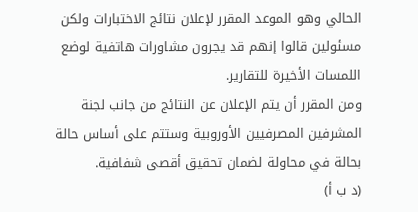الحالي وهو الموعد المقرر لإعلان نتائج الاختبارات ولكن مسئولين قالوا إنهم قد يجرون مشاورات هاتفية لوضع اللمسات الأخيرة للتقارير.
ومن المقرر أن يتم الإعلان عن النتائج من جانب لجنة المشرفين المصرفيين الأوروبية وستتم على أساس حالة بحالة في محاولة لضمان تحقيق أقصى شفافية.
(د ب أ)